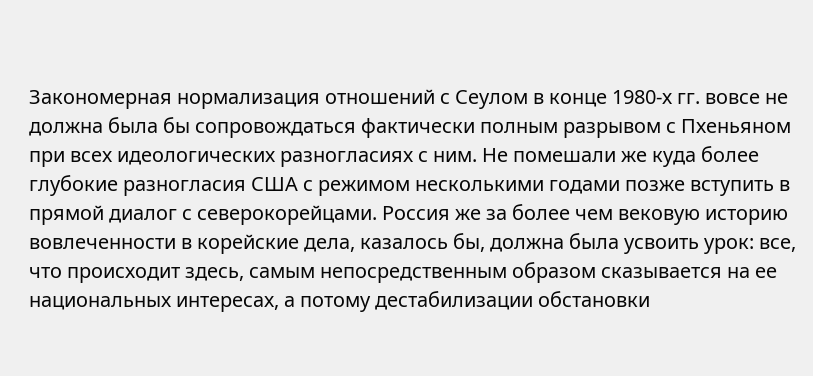Закономерная нормализация отношений с Сеулом в конце 1980-х гг. вовсе не должна была бы сопровождаться фактически полным разрывом с Пхеньяном при всех идеологических разногласиях с ним. Не помешали же куда более глубокие разногласия США с режимом несколькими годами позже вступить в прямой диалог с северокорейцами. Россия же за более чем вековую историю вовлеченности в корейские дела, казалось бы, должна была усвоить урок: все, что происходит здесь, самым непосредственным образом сказывается на ее национальных интересах, а потому дестабилизации обстановки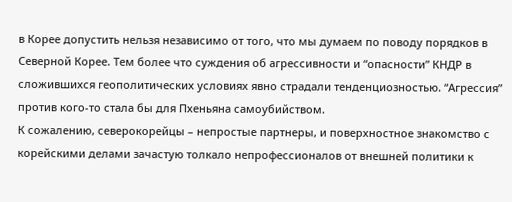в Корее допустить нельзя независимо от того, что мы думаем по поводу порядков в Северной Корее. Тем более что суждения об агрессивности и “опасности” КНДР в сложившихся геополитических условиях явно страдали тенденциозностью. “Агрессия” против кого-то стала бы для Пхеньяна самоубийством.
К сожалению, северокорейцы – непростые партнеры, и поверхностное знакомство с корейскими делами зачастую толкало непрофессионалов от внешней политики к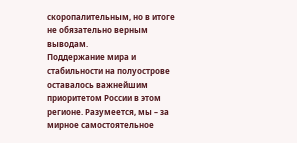скоропалительным, но в итоге не обязательно верным выводам.
Поддержание мира и стабильности на полуострове оставалось важнейшим приоритетом России в этом регионе. Разумеется, мы – за мирное самостоятельное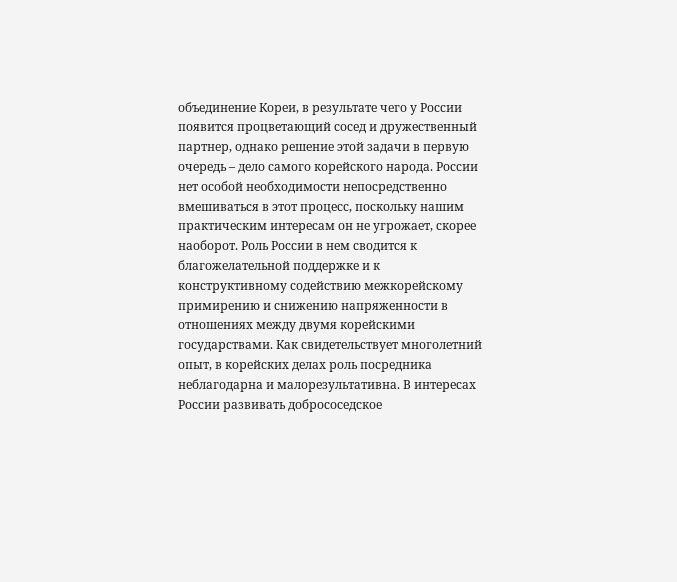объединение Кореи, в результате чего у России появится процветающий сосед и дружественный партнер, однако решение этой задачи в первую очередь – дело самого корейского народа. России нет особой необходимости непосредственно вмешиваться в этот процесс, поскольку нашим практическим интересам он не угрожает, скорее наоборот. Роль России в нем сводится к благожелательной поддержке и к конструктивному содействию межкорейскому примирению и снижению напряженности в отношениях между двумя корейскими государствами. Как свидетельствует многолетний опыт, в корейских делах роль посредника неблагодарна и малорезультативна. В интересах России развивать добрососедское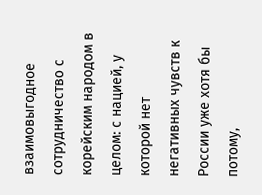взаимовыгодное сотрудничество с корейским народом в целом: с нацией, у которой нет негативных чувств к России уже хотя бы потому,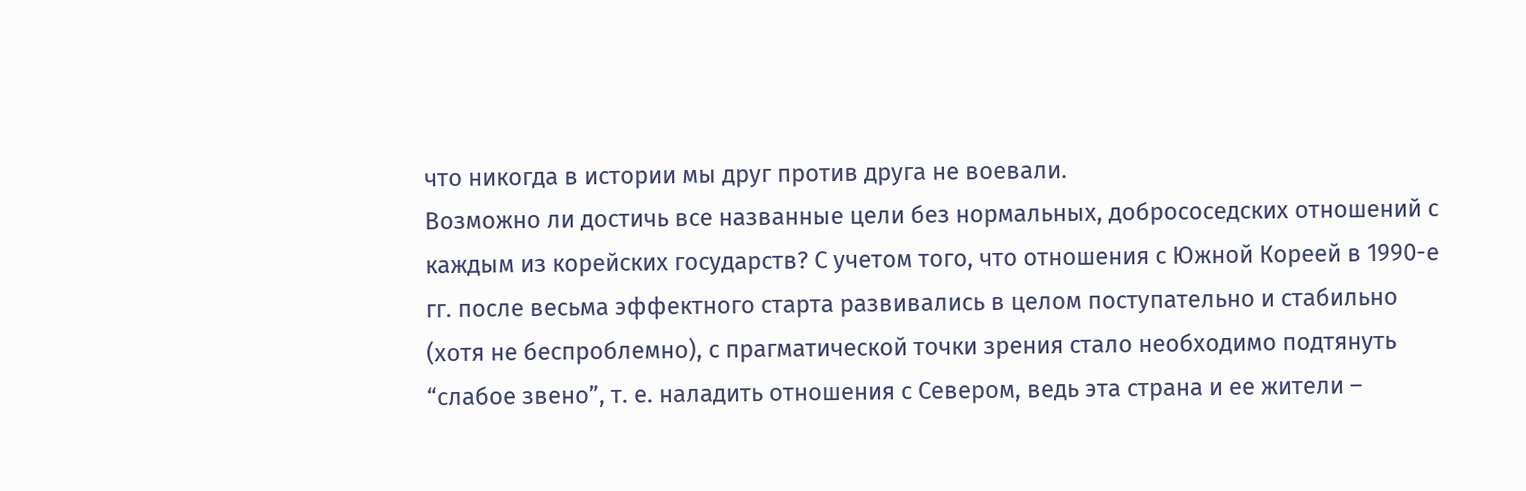что никогда в истории мы друг против друга не воевали.
Возможно ли достичь все названные цели без нормальных, добрососедских отношений с каждым из корейских государств? С учетом того, что отношения с Южной Кореей в 1990-е гг. после весьма эффектного старта развивались в целом поступательно и стабильно (хотя не беспроблемно), с прагматической точки зрения стало необходимо подтянуть “слабое звено”, т. е. наладить отношения с Севером, ведь эта страна и ее жители –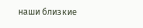наши близкие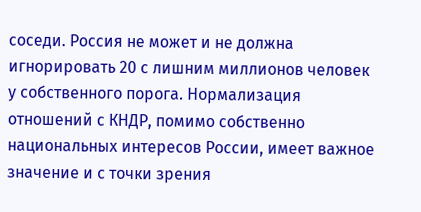соседи. Россия не может и не должна игнорировать 20 с лишним миллионов человек у собственного порога. Нормализация отношений с КНДР, помимо собственно национальных интересов России, имеет важное значение и с точки зрения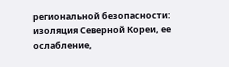региональной безопасности: изоляция Северной Кореи, ее ослабление,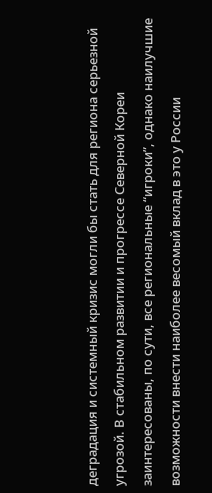деградация и системный кризис могли бы стать для региона серьезной угрозой. В стабильном развитии и прогрессе Северной Кореи заинтересованы, по сути, все региональные “игроки”, однако наилучшие возможности внести наиболее весомый вклад в это у России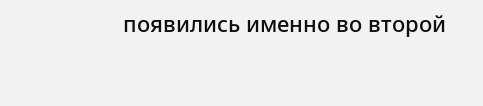появились именно во второй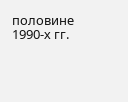половине 1990-х гг.